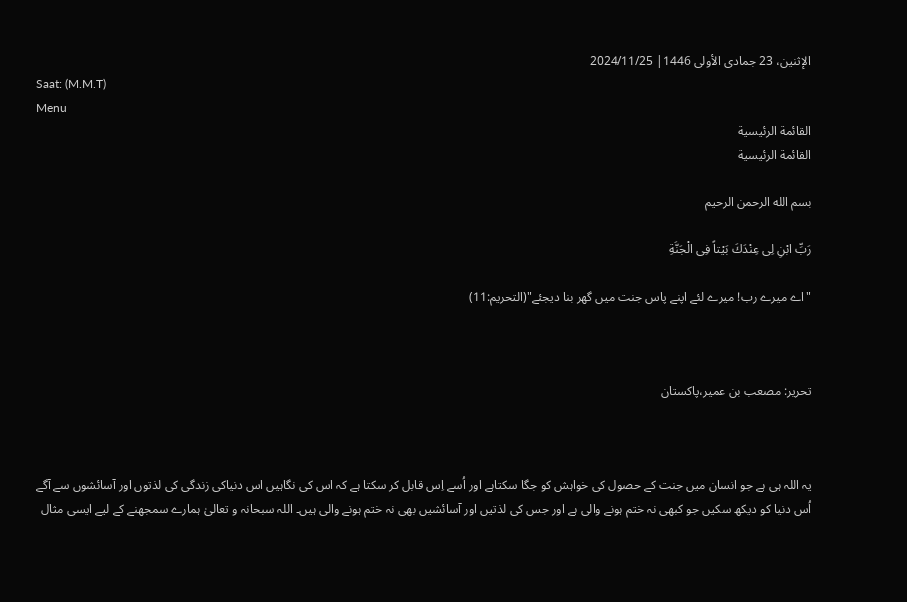الإثنين، 23 جمادى الأولى 1446| 2024/11/25
Saat: (M.M.T)
Menu
القائمة الرئيسية
القائمة الرئيسية

بسم الله الرحمن الرحيم

رَبِّ ابْنِ لِى عِنْدَكَ بَيْتاً فِى الْجَنَّةِ

"اے میرے رب! میرے لئے اپنے پاس جنت میں گھر بنا دیجئے"(التحریم:11)



تحریر: مصعب بن عمیر،پاکستان



یہ اللہ ہی ہے جو انسان میں جنت کے حصول کی خواہش کو جگا سکتاہے اور اُسے اِس قابل کر سکتا ہے کہ اس کی نگاہیں اس دنیاکی زندگی کی لذتوں اور آسائشوں سے آگے اُس دنیا کو دیکھ سکیں جو کبھی نہ ختم ہونے والی ہے اور جس کی لذتیں اور آسائشیں بھی نہ ختم ہونے والی ہیں۔ اللہ سبحانہ و تعالیٰ ہمارے سمجھنے کے لیے ایسی مثال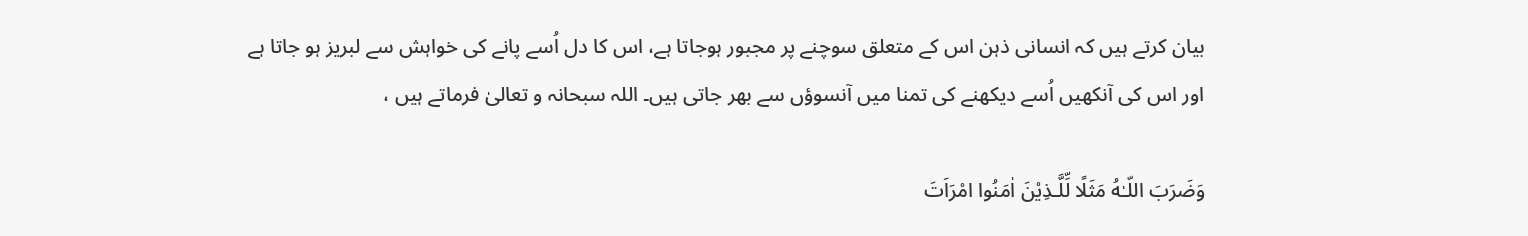بیان کرتے ہیں کہ انسانی ذہن اس کے متعلق سوچنے پر مجبور ہوجاتا ہے، اس کا دل اُسے پانے کی خواہش سے لبریز ہو جاتا ہے اور اس کی آنکھیں اُسے دیکھنے کی تمنا میں آنسوؤں سے بھر جاتی ہیں۔ اللہ سبحانہ و تعالیٰ فرماتے ہیں ،

وَضَرَبَ اللّـٰهُ مَثَلًا لِّلَّـذِيْنَ اٰمَنُوا امْرَاَتَ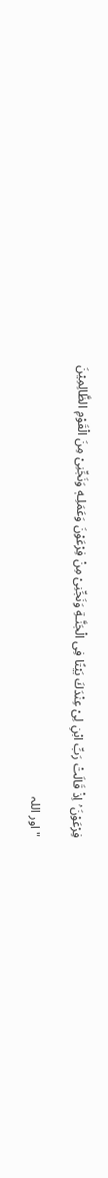فِرْعَوْنَ ۢ اِذْ قَالَتْ رَبِّ ابْنِ لِىْ عِنْدَكَ بَيْتًا فِى الْجَنَّـةِ وَنَجِّنِىْ مِنْ فِرْعَوْنَ وَعَمَلِـهٖ وَنَجِّنِىْ مِنَ الْقَوْمِ الظَّالِمِيْنَ

"اور اللہ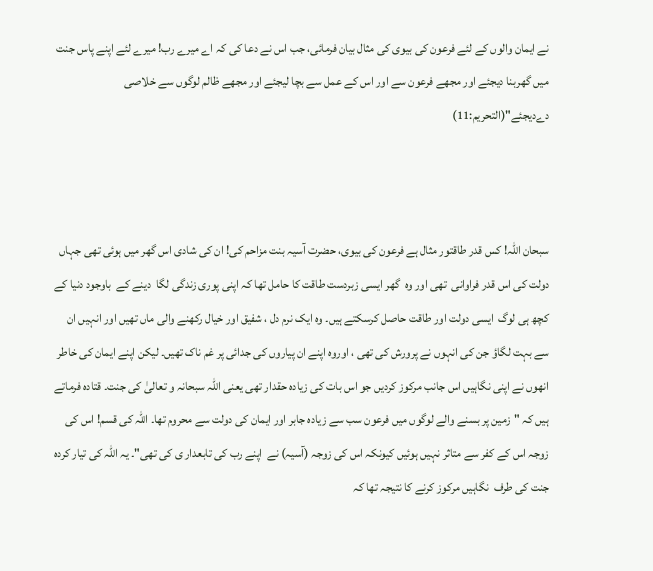نے ایمان والوں کے لئے فرعون کی بیوی کی مثال بیان فرمائی، جب اس نے دعا کی کہ اے میرے رب! میرے لئے اپنے پاس جنت میں گھربنا دیجئے اور مجھے فرعون سے اور اس کے عمل سے بچا لیجئے اور مجھے ظالم لوگوں سے خلاصی دےدیجئے"(التحریم:11)



سبحان اللہ! کس قدر طاقتور مثال ہے فرعون کی بیوی، حضرت آسیہ بنت مزاحم کی! ان کی شادی اس گھر میں ہوئی تھی جہاں دولت کی اس قدر فراوانی  تھی اور وہ  گھر ایسی زبردست طاقت کا حامل تھا کہ اپنی پوری زندگی لگا  دینے کے  باوجود دنیا کے کچھ ہی لوگ  ایسی دولت اور طاقت حاصل کرسکتے ہیں۔ وہ ایک نرم دل ، شفیق اور خیال رکھنے والی ماں تھیں اور انہیں ان سے بہت لگاؤ جن کی انہوں نے پرورش کی تھی ، اوروہ اپنے ان پیاروں کی جدائی پر غم ناک تھیں۔ لیکن اپنے ایمان کی خاطر انھوں نے اپنی نگاہیں اس جانب مرکوز کردیں جو اس بات کی زیادہ حقدار تھی یعنی اللہ سبحانہ و تعالیٰ کی جنت۔ قتادہ فرماتے ہیں کہ "زمین پر بسنے والے لوگوں میں فرعون سب سے زیادہ جابر اور ایمان کی دولت سے محروم تھا۔ اللہ کی قسم! اس کی زوجہ اس کے کفر سے متاثر نہیں ہوئیں کیونکہ اس کی زوجہ (آسیہ) نے  اپنے رب کی تابعدار ی کی تھی"۔ یہ اللہ کی تیار کردہ جنت کی طرف  نگاہیں مرکوز کرنے کا نتیجہ تھا کہ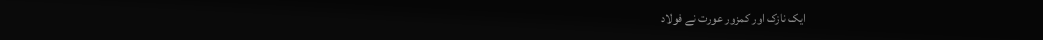ایک نازک اور کمزور عورت نے فولاد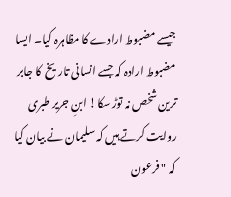جیسے مضبوط ارادے کا مظاہرہ کیا۔ ایسا مضبوط ارادہ کہ جسے انسانی تاریخ  کا جابر ترین شخص نہ توڑ سکا! ابنِ جریر طبری روایت کرتے ہیں کہ سلیمان نے بیان کیا کہ " فرعون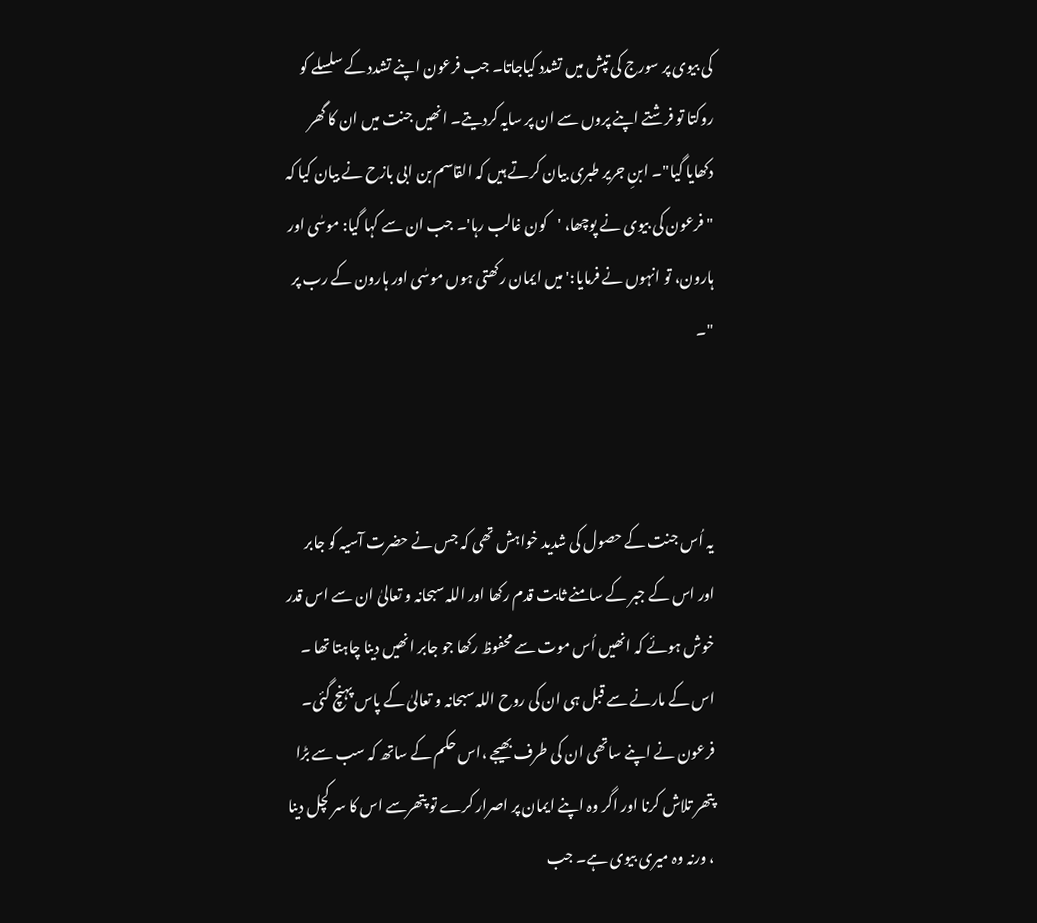کی بیوی پر سورج کی تپش میں تشدد کیاجاتا۔ جب فرعون اپنے تشدد کے سلسلے کو روکتا تو فرشتے اپنے پروں سے ان پر سایہ کردیتے۔ انھیں جنت میں ان کا گھر دکھایا گیا"۔ ابنِ جریر طبری بیان کرتے ہیں کہ القاسم بن ابی بازح نے بیان کیا کہ " فرعون کی بیوی نے پوچھا، 'کون غالب رہا'۔ جب ان سے کہا گیا: موسٰی اور ہارون، تو انہوں نے فرمایا:' میں ایمان رکھتی ہوں موسٰی اور ہارون کے رب پر "۔



یہ اُس جنت کے حصول کی شدید خواہش تھی کہ جس نے حضرت آسیہ کو جابر اور اس کے جبر کے سامنے ثابت قدم رکھا اور اللہ سبحانہ و تعالیٰ ان سے اس قدر خوش ہوئے کہ انھیں اُس موت سے محفوظ رکھا جو جابر انھیں دینا چاہتا تھا ۔  اس کے مارنے سے قبل ہی ان کی روح اللہ سبحانہ و تعالیٰ کے پاس پہنچ گئی۔ فرعون نے اپنے ساتھی ان کی طرف بھیجے ،اس حکم کے ساتھ کہ سب سے بڑا پتھر تلاش کرنا اور اگر وہ اپنے ایمان پر اصرار کرے تو پتھرسے اس کا سر کچل دینا ، ورنہ وہ میری بیوی ہے۔ جب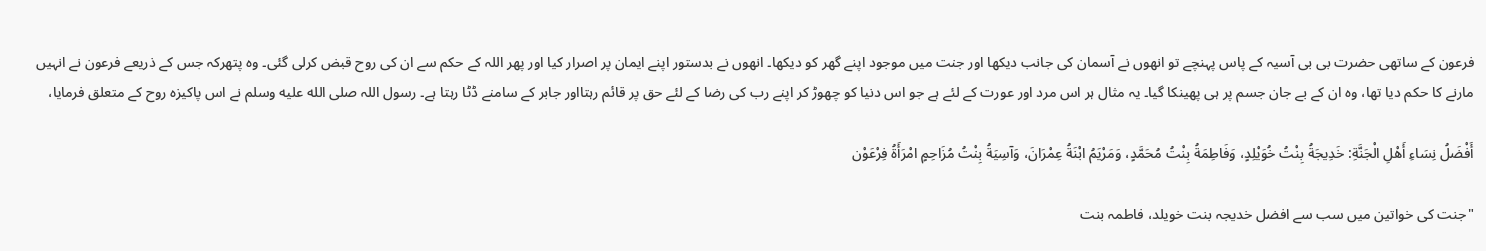فرعون کے ساتھی حضرت بی بی آسیہ کے پاس پہنچے تو انھوں نے آسمان کی جانب دیکھا اور جنت میں موجود اپنے گھر کو دیکھا۔ انھوں نے بدستور اپنے ایمان پر اصرار کیا اور پھر اللہ کے حکم سے ان کی روح قبض کرلی گئی۔ وہ پتھرکہ جس کے ذریعے فرعون نے انہیں مارنے کا حکم دیا تھا، وہ ان کے بے جان جسم پر ہی پھینکا گیا۔ یہ مثال ہر اس مرد اور عورت کے لئے ہے جو اس دنیا کو چھوڑ کر اپنے رب کی رضا کے لئے حق پر قائم رہتااور جابر کے سامنے ڈٹا رہتا ہے۔ رسول اللہ صلى الله عليه وسلم نے اس پاکیزہ روح کے متعلق فرمایا،

أَفْضَلُ نِسَاءِ أَهْلِ الْجَنَّةِ: خَدِيجَةُ بِنْتُ خُوَيْلِدٍ، وَفَاطِمَةُ بِنْتُ مُحَمَّدٍ، وَمَرْيَمُ ابْنَةُ عِمْرَانَ، وَآسِيَةُ بِنْتُ مُزَاحِمٍ امْرَأَةُ فِرْعَوْن

"جنت کی خواتین میں سب سے افضل خدیجہ بنت خویلد، فاطمہ بنت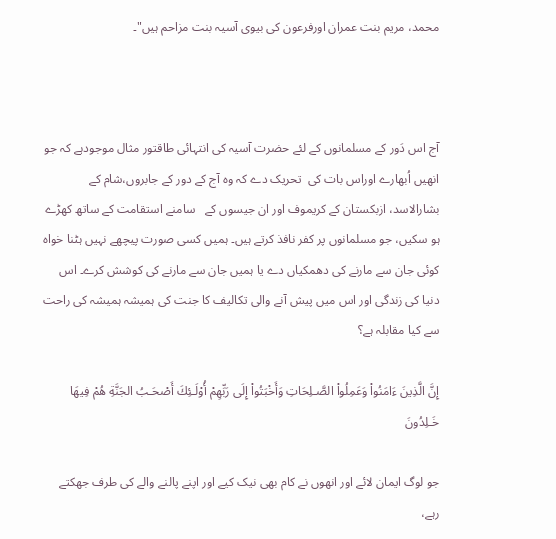محمد، مریم بنت عمران اورفرعون کی بیوی آسیہ بنت مزاحم ہیں"۔



آج اس دَور کے مسلمانوں کے لئے حضرت آسیہ کی انتہائی طاقتور مثال موجودہے کہ جو انھیں اُبھارے اوراس بات کی  تحریک دے کہ وہ آج کے دور کے جابروں،شام کے بشارالاسد، ازبکستان کے کریموف اور ان جیسوں کے   سامنے استقامت کے ساتھ کھڑے ہو سکیں، جو مسلمانوں پر کفر نافذ کرتے ہیں۔ ہمیں کسی صورت پیچھے نہیں ہٹنا خواہ کوئی جان سے مارنے کی دھمکیاں دے یا ہمیں جان سے مارنے کی کوشش کرے۔ اس دنیا کی زندگی اور اس میں پیش آنے والی تکالیف کا جنت کی ہمیشہ ہمیشہ کی راحت سے کیا مقابلہ ہے؟

إِنَّ الَّذِينَ ءَامَنُواْ وَعَمِلُواْ الصَّـلِحَاتِ وَأَخْبَتُواْ إِلَى رَبِّهِمْ أُوْلَـئِكَ أَصْحَـبُ الجَنَّةِ هُمْ فِيهَا خَـلِدُونَ

جو لوگ ایمان لائے اور انھوں نے کام بھی نیک کیے اور اپنے پالنے والے کی طرف جھکتے رہے،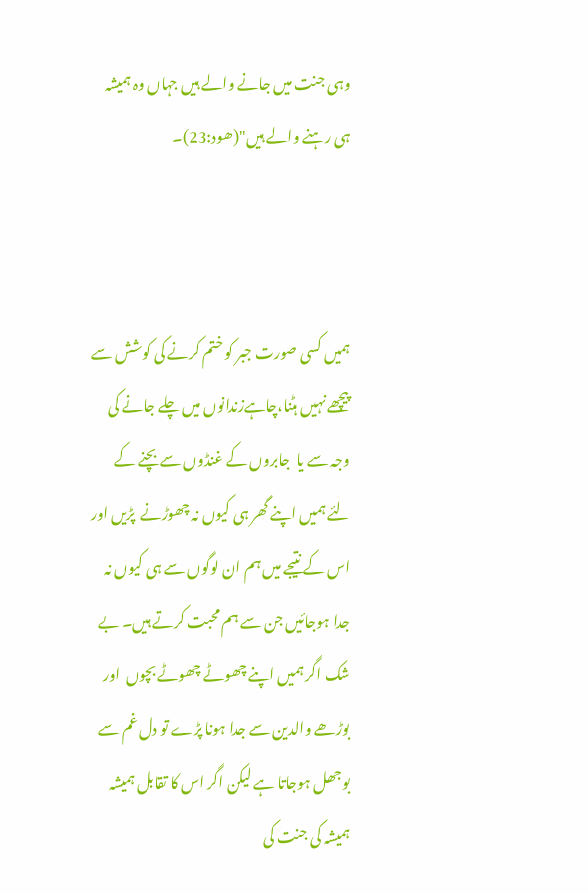وہی جنت میں جانے والے ہیں جہاں وہ ہمیشہ ہی رہنے والے ہیں"(ھود:23)۔



ہمیں کسی صورت جبر کو ختم کرنے کی کوشش سے پیچھے نہیں ہٹنا،چاہےزندانوں میں چلے جانے کی وجہ سے یا  جابروں کے غنڈوں سے بچنے کے لئے ہمیں اپنے گھر ہی کیوں نہ چھوڑنے  پڑیں اور اس کے نتیجے میں ہم ان لوگوں سے ہی کیوں نہ جدا ہوجائیں جن سے ہم محبت کرتے ہیں۔ بے شک اگر ہمیں اپنے چھوٹے چھوٹے بچوں  اور بوڑھے والدین سے جدا ہونا پڑے تو دل غم سے بوجھل ہوجاتا ہے لیکن اگر اس کا تقابل ہمیشہ ہمیشہ کی جنت کی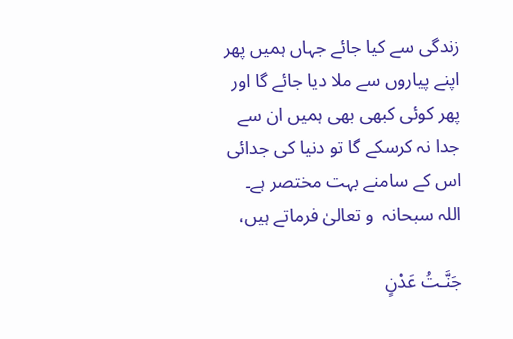زندگی سے کیا جائے جہاں ہمیں پھر اپنے پیاروں سے ملا دیا جائے گا اور پھر کوئی کبھی بھی ہمیں ان سے جدا نہ کرسکے گا تو دنیا کی جدائی اس کے سامنے بہت مختصر ہے۔ اللہ سبحانہ  و تعالیٰ فرماتے ہیں،

جَنَّـتُ عَدْنٍ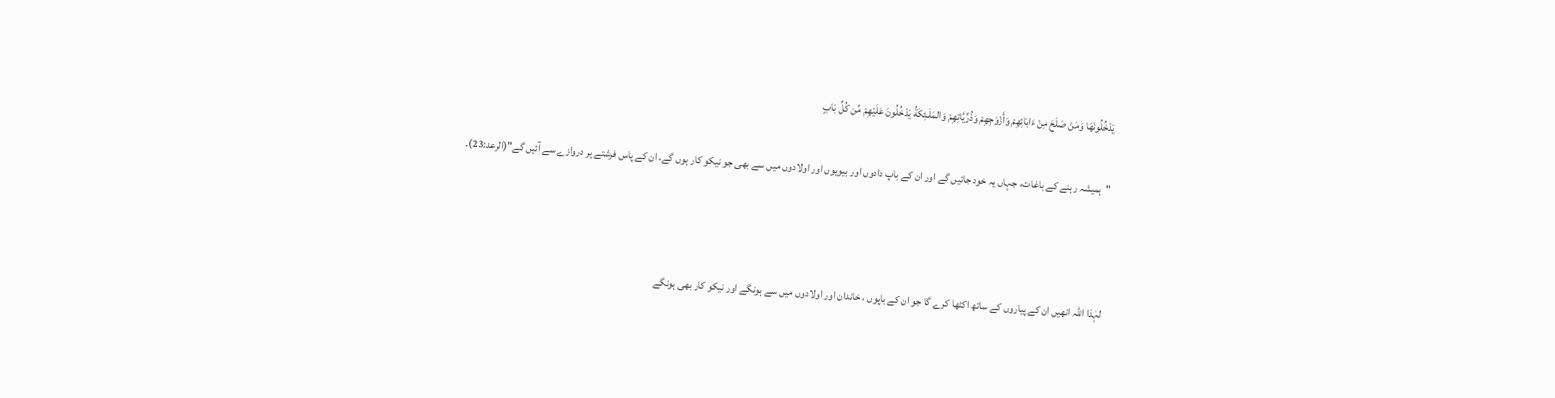يَدْخُلُونَهَا وَمَنْ صَلَحَ مِنْ ءَابَائِهِمْ وَأَزْوَجِهِمْ وَذُرِّيَّاتِهِمْ وَالمَلَـئِكَةُ يَدْخُلُونَ عَلَيْهِمْ مِّن كُلِّ بَابٍ

"ہمیشہ رہنے کے باغات، جہاں یہ خود جائیں گے اور ان کے باپ دادوں اور بیویوں اور اولادوں میں سے بھی جو نیکو کار ہوں گے، ان کے پاس فرشتے ہر دروازے سے آئیں گے"(الرعد:23)۔



لہٰذا اللہ انھیں ان کے پیاروں کے ساتھ اکٹھا کرے گا جو ان کے باپوں ، خاندان اور اولادوں میں سے ہونگے اور نیکو کار بھی ہونگے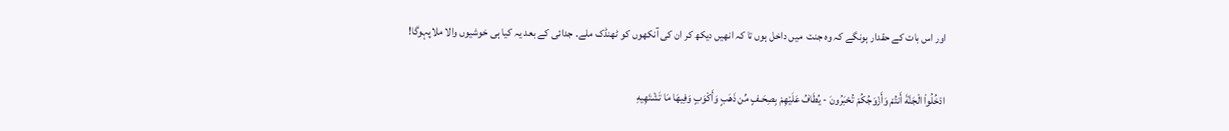اور اس بات کے حقدار ہونگے کہ وہ جنت  میں داخل ہوں تا کہ انھیں دیکھ کر ان کی آنکھوں کو ٹھنڈک ملے۔ جدائی کے بعد یہ کیا ہی خوشیوں والا ملاپہوگا!

ادْخُلُواْ الْجَنَّةَ أَنتُمْ وَأَزْوَجُكُمْ تُحْبَرُونَ - يُطَافُ عَلَيْهِمْ بِصِحَـفٍ مِّن ذَهَبٍ وَأَكْوَبٍ وَفِيهَا مَا تَشْتَهِيهِ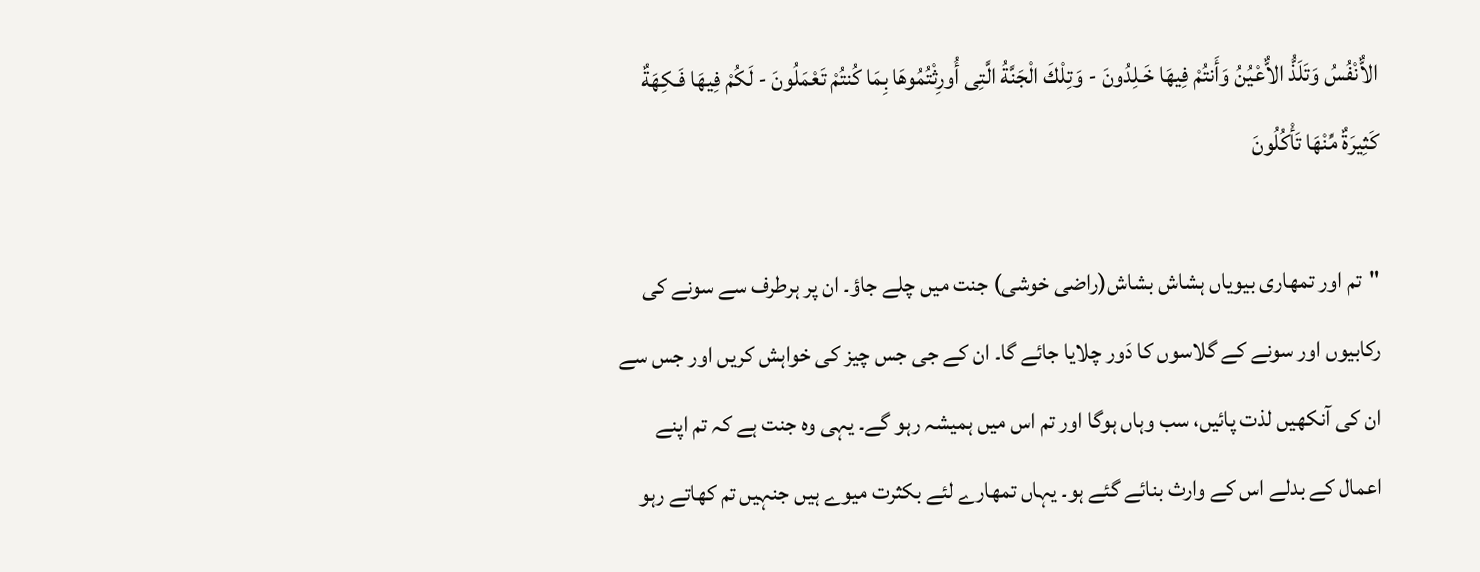الاٌّنْفُسُ وَتَلَذُّ الاٌّعْيُنُ وَأَنتُمْ فِيهَا خَـلِدُونَ - وَتِلْكَ الْجَنَّةُ الَّتِى أُورِثْتُمُوهَا بِمَا كُنتُمْ تَعْمَلُونَ - لَكُمْ فِيهَا فَـكِهَةٌ كَثِيرَةٌ مِّنْهَا تَأْكُلُونَ

"تم اور تمھاری بیویاں ہشاش بشاش(راضی خوشی) جنت میں چلے جاؤ۔ ان پر ہرطرف سے سونے کی رکابیوں اور سونے کے گلاسوں کا دَور چلایا جائے گا۔ ان کے جی جس چیز کی خواہش کریں اور جس سے ان کی آنکھیں لذت پائیں، سب وہاں ہوگا اور تم اس میں ہمیشہ رہو گے۔ یہی وہ جنت ہے کہ تم اپنے اعمال کے بدلے اس کے وارث بنائے گئے ہو۔ یہاں تمھارے لئے بکثرت میوے ہیں جنہیں تم کھاتے رہو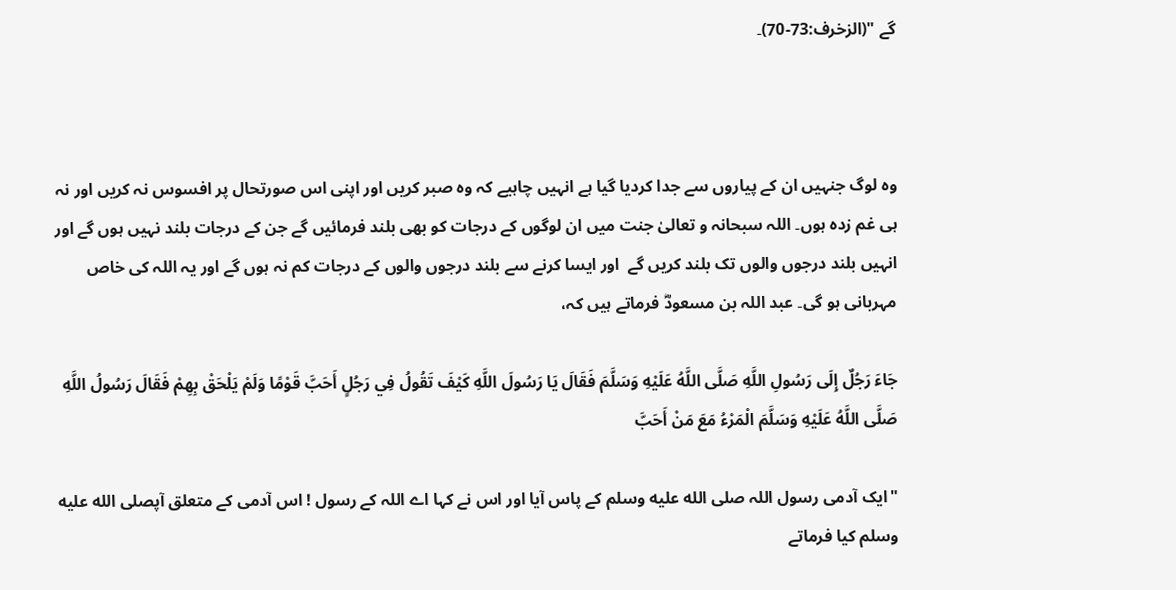گے "(الزخرف:73-70)۔



وہ لوگ جنہیں ان کے پیاروں سے جدا کردیا گیا ہے انہیں چاہیے کہ وہ صبر کریں اور اپنی اس صورتحال پر افسوس نہ کریں اور نہ ہی غم زدہ ہوں۔ اللہ سبحانہ و تعالیٰ جنت میں ان لوگوں کے درجات کو بھی بلند فرمائیں گے جن کے درجات بلند نہیں ہوں گے اور انہیں بلند درجوں والوں تک بلند کریں گے  اور ایسا کرنے سے بلند درجوں والوں کے درجات کم نہ ہوں گے اور یہ اللہ کی خاص مہربانی ہو گی۔ عبد اللہ بن مسعودؓ فرماتے ہیں کہ،

جَاءَ رَجُلٌ إِلَى رَسُولِ اللَّهِ صَلَّى اللَّهُ عَلَيْهِ وَسَلَّمَ فَقَالَ يَا رَسُولَ اللَّهِ كَيْفَ تَقُولُ فِي رَجُلٍ أَحَبَّ قَوْمًا وَلَمْ يَلْحَقْ بِهِمْ فَقَالَ رَسُولُ اللَّهِ صَلَّى اللَّهُ عَلَيْهِ وَسَلَّمَ الْمَرْءُ مَعَ مَنْ أَحَبَّ

"ایک آدمی رسول اللہ صلى الله عليه وسلم کے پاس آیا اور اس نے کہا اے اللہ کے رسول ! اس آدمی کے متعلق آپصلى الله عليه وسلم کیا فرماتے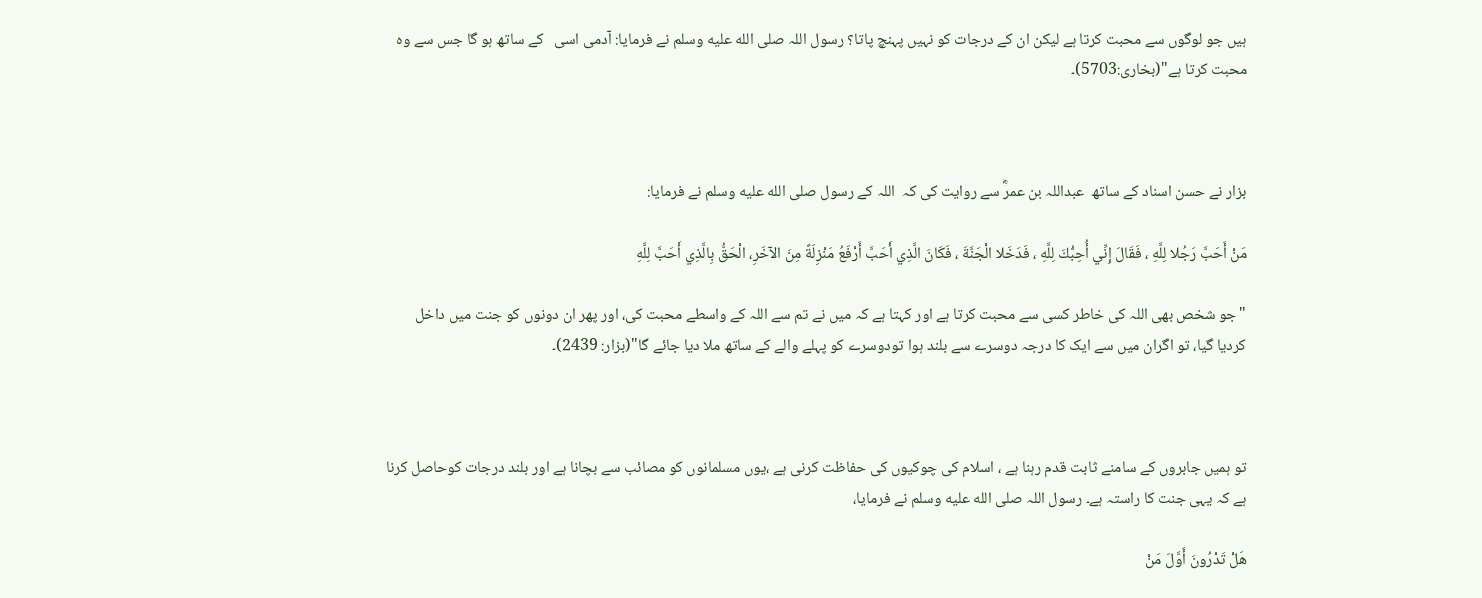ہیں جو لوگوں سے محبت کرتا ہے لیکن ان کے درجات کو نہیں پہنچ پاتا؟ رسول اللہ صلى الله عليه وسلم نے فرمایا: آدمی اسی   کے ساتھ ہو گا جس سے وہ محبت کرتا ہے"(بخاری:5703)۔



بزار نے حسن اسناد کے ساتھ  عبداللہ بن عمرؓ سے روایت کی کہ  اللہ کے رسول صلى الله عليه وسلم نے فرمایا:

مَنْ أَحَبَّ رَجُلا لِلَّهِ ، فَقَالَ إِنِّي أُحِبُّكَ لِلَّهِ ، فَدَخَلا الْجَنَّةَ ، فَكَانَ الَّذِي أَحَبَّ أَرْفَعُ مَنْزِلَةً مِنَ الآخَرِ، الْحَقُّ بِالَّذِي أَحَبَّ لِلَّهِ

"جو شخص بھی اللہ کی خاطر کسی سے محبت کرتا ہے اور کہتا ہے کہ میں نے تم سے اللہ کے واسطے محبت کی، اور پھر ان دونوں کو جنت میں داخل کردیا گیا، تو اگران میں سے ایک کا درجہ دوسرے سے بلند ہوا تودوسرے کو پہلے والے کے ساتھ ملا دیا جائے گا"(بزار: 2439)۔



تو ہمیں جابروں کے سامنے ثابت قدم رہنا ہے ، اسلام کی چوکیوں کی حفاظت کرنی ہے ،یوں مسلمانوں کو مصائب سے بچانا ہے اور بلند درجات کوحاصل کرنا ہے کہ یہی جنت کا راستہ ہے۔ رسول اللہ صلى الله عليه وسلم نے فرمایا،

هَلْ تَدْرُونَ أَوَّلَ مَنْ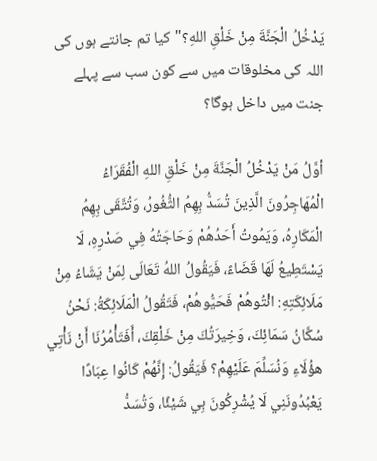يَدْخُلُ الْجَنَّةَ مِنْ خَلْقِ اللهِ؟"کیا تم جانتے ہوں کی اللہ کی مخلوقات میں سے کون سب سے پہلے جنت میں داخل ہوگا؟

أوَّلُ مَنْ يَدْخُلُ الْجَنَّةَ مِنْ خَلْقِ اللهِ الْفُقَرَاءُ الْمُهَاجِرُونَ الَّذِينَ تُسَدُّ بِهِمُ الثُّغُورُ، وَتُتَّقَى بِهِمُ الْمَكَارِهُ، وَيَمُوتُ أَحَدُهُمْ وَحَاجَتُهُ فِي صَدْرِهِ، لَا يَسْتَطِيعُ لَهَا قَضَاءً، فَيَقُولُ اللهُ تَعَالَى لِمَنْ يَشَاءُ مِنْ مَلَائِكَتِهِ: ائْتُوهُمْ فَحَيُّوهُمْ، فَتَقُولُ الْمَلَائِكَةُ: نَحْنُ سُكَّانُ سَمَائِكَ، وَخِيرَتُكَ مِنْ خَلْقِكَ، أَفَتَأْمُرُنَا أَنْ نَأْتِي هؤُلَاءِ وَنُسَلِّمَ عَلَيْهِمْ؟ فَيَقُولُ: إِنَّهُمْ كَانُوا عِبَادًا يَعْبُدُونَنِي لَا يُشْرِكُونَ بِي شَيْئًا، وَتُسَدُّ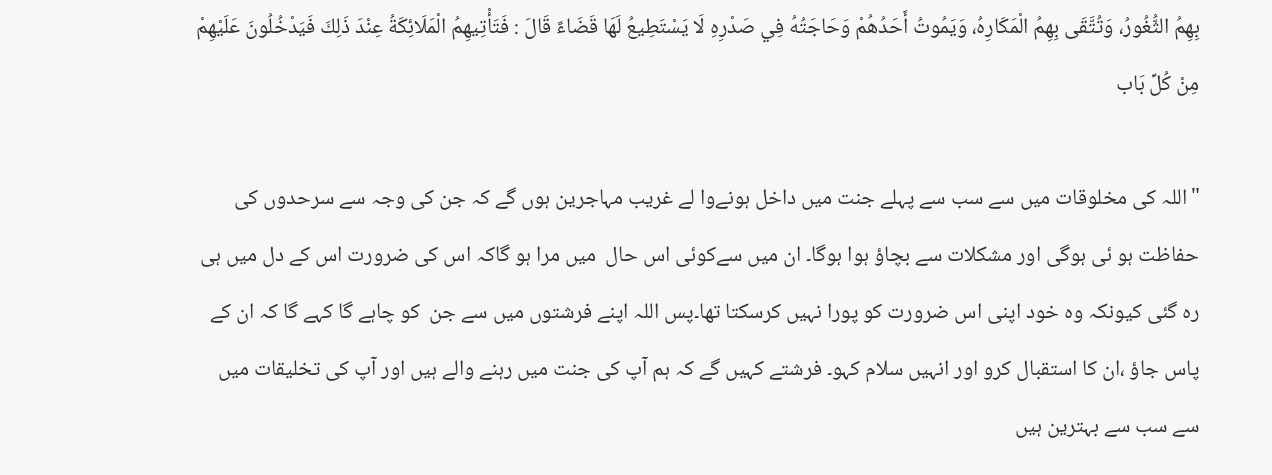بِهِمُ الثُّغُورُ، وَتُتَّقَى بِهِمُ الْمَكَارِهُ، وَيَمُوتُ أَحَدُهُمْ وَحَاجَتُهُ فِي صَدْرِهِ لَا يَسْتَطِيعُ لَهَا قَضَاءً قَالَ : فَتَأْتِيهِمُ الْمَلَائِكَةُ عِنْدَ ذَلِكَ فَيَدْخُلُونَ عَلَيْهِمْ مِنْ كُلِّ بَاب

"اللہ کی مخلوقات میں سے سب سے پہلے جنت میں داخل ہونےوا لے غریب مہاجرین ہوں گے کہ جن کی وجہ سے سرحدوں کی حفاظت ہو ئی ہوگی اور مشکلات سے بچاؤ ہوا ہوگا۔ ان میں سےکوئی اس حال  میں مرا ہو گاکہ اس کی ضرورت اس کے دل میں ہی رہ گئی کیونکہ وہ خود اپنی اس ضرورت کو پورا نہیں کرسکتا تھا۔پس اللہ اپنے فرشتوں میں سے جن  کو چاہے گا کہے گا کہ ان کے پاس جاؤ ،ان کا استقبال کرو اور انہیں سلام کہو۔ فرشتے کہیں گے کہ ہم آپ کی جنت میں رہنے والے ہیں اور آپ کی تخلیقات میں سے سب سے بہترین ہیں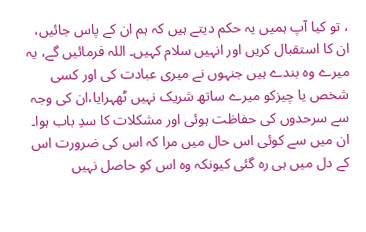، تو کیا آپ ہمیں یہ حکم دیتے ہیں کہ ہم ان کے پاس جائیں، ان کا استقبال کریں اور انہیں سلام کہیں۔ اللہ فرمائیں گے، یہ میرے وہ بندے ہیں جنہوں نے میری عبادت کی اور کسی شخص یا چیزکو میرے ساتھ شریک نہیں ٹھہرایا،ان کی وجہ سے سرحدوں کی حفاظت ہوئی اور مشکلات کا سدِ باب ہوا۔ ان میں سے کوئی اس حال میں مرا کہ اس کی ضرورت اس کے دل میں ہی رہ گئی کیونکہ وہ اس کو حاصل نہیں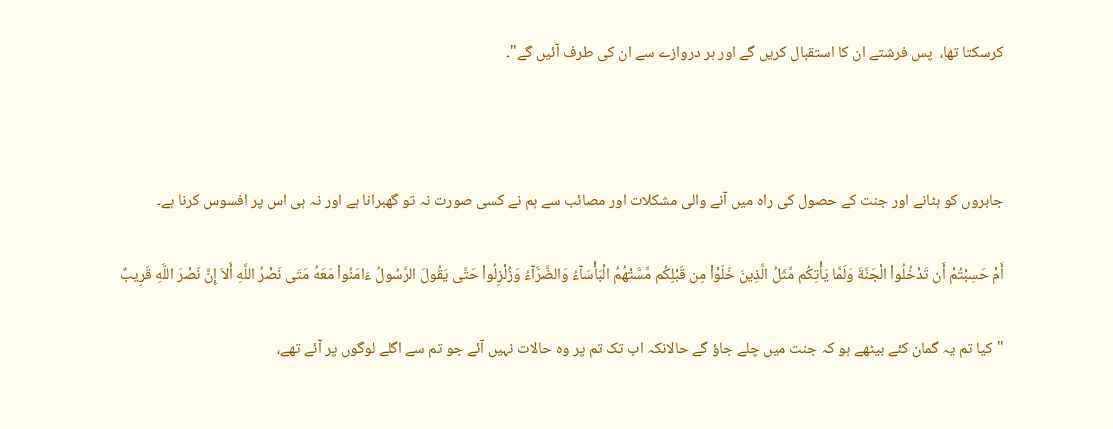کرسکتا تھا،  پس فرشتے ان کا استقبال کریں گے اور ہر دروازے سے ان کی طرف آئیں گے"۔



جابروں کو ہٹانے اور جنت کے حصول کی راہ میں آنے والی مشکلات اور مصائب سے ہم نے کسی صورت نہ تو گھبرانا ہے اور نہ ہی اس پر افسوس کرنا ہے۔

أَمْ حَسِبْتُمْ أَن تَدْخُلُواْ الْجَنَّةَ وَلَمَّا يَأْتِكُم مَّثَلُ الَّذِينَ خَلَوْاْ مِن قَبْلِكُم مَّسَّتْهُمُ الْبَأْسَآءُ وَالضَّرَّآءُ وَزُلْزِلُواْ حَتَّى يَقُولَ الرَّسُولُ ءَامَنُواْ مَعَهُ مَتَى نَصْرُ اللَّهِ أَلاَ إِنَّ نَصْرَ اللَّهِ قَرِيبٌ

"کیا تم یہ گمان کئے بیٹھے ہو کہ جنت میں چلے جاؤ گے حالانکہ اب تک تم پر وہ حالات نہیں آئے جو تم سے اگلے لوگوں پر آئے تھے،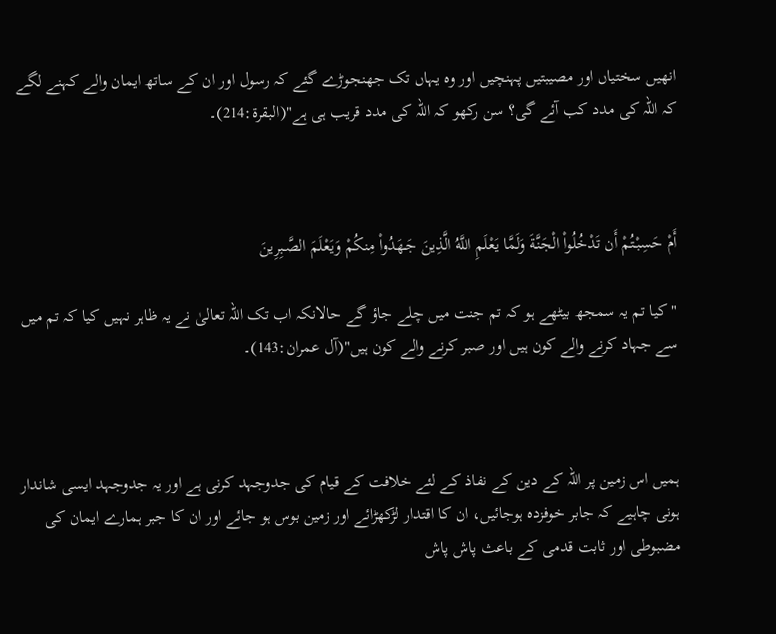انھیں سختیاں اور مصیبتیں پہنچیں اور وہ یہاں تک جھنجوڑے گئے کہ رسول اور ان کے ساتھ ایمان والے کہنے لگے کہ اللہ کی مدد کب آئے گی؟ سن رکھو کہ اللہ کی مدد قریب ہی ہے"(البقرۃ:214)۔



أَمْ حَسِبْتُمْ أَن تَدْخُلُواْ الْجَنَّةَ وَلَمَّا يَعْلَمِ اللَّهُ الَّذِينَ جَـهَدُواْ مِنكُمْ وَيَعْلَمَ الصَّـبِرِينَ

" کیا تم یہ سمجھ بیٹھے ہو کہ تم جنت میں چلے جاؤ گے حالانکہ اب تک اللہ تعالیٰ نے یہ ظاہر نہیں کیا کہ تم میں سے جہاد کرنے والے کون ہیں اور صبر کرنے والے کون ہیں"(آل عمران:143)۔



ہمیں اس زمین پر اللہ کے دین کے نفاذ کے لئے خلافت کے قیام کی جدوجہد کرنی ہے اور یہ جدوجہد ایسی شاندار ہونی چاہیے کہ جابر خوفزدہ ہوجائیں، ان کا اقتدار لڑکھڑائے اور زمین بوس ہو جائے اور ان کا جبر ہمارے ایمان کی مضبوطی اور ثابت قدمی کے باعث پاش پاش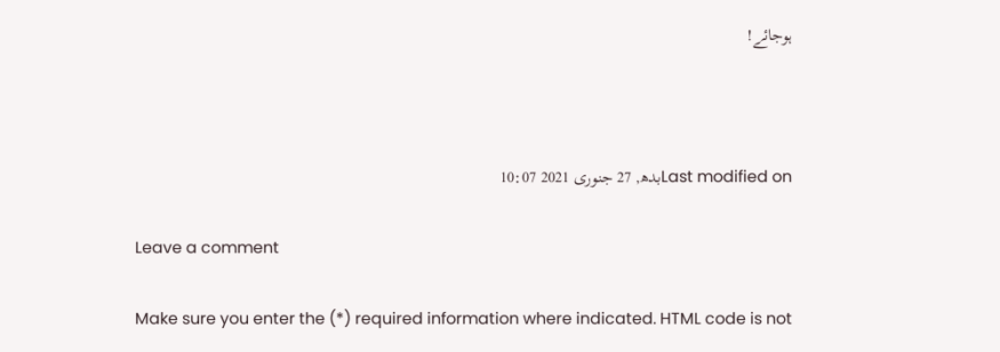ہوجائے!



Last modified onبدھ, 27 جنوری 2021 10:07

Leave a comment

Make sure you enter the (*) required information where indicated. HTML code is not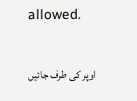allowed.

اوپر کی طرف جائیں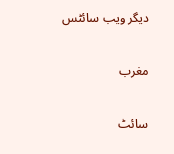دیگر ویب سائٹس

مغرب

سائٹ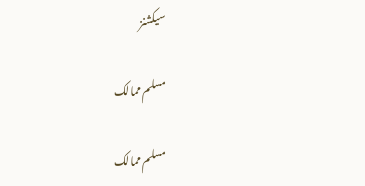سیکشنز

مسلم ممالک

مسلم ممالک